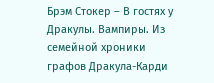Брэм Стокер – В гостях у Дракулы. Вампиры. Из семейной хроники графов Дракула-Карди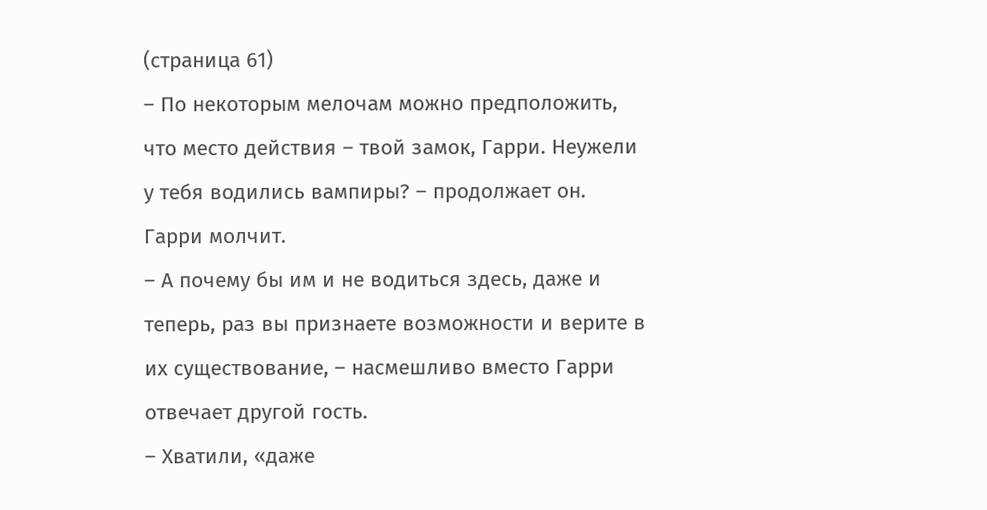(страница 61)
– По некоторым мелочам можно предположить, что место действия – твой замок, Гарри. Неужели у тебя водились вампиры? – продолжает он.
Гарри молчит.
– А почему бы им и не водиться здесь, даже и теперь, раз вы признаете возможности и верите в их существование, – насмешливо вместо Гарри отвечает другой гость.
– Хватили, «даже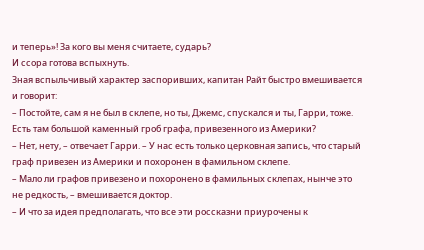и теперь»! За кого вы меня считаете, сударь?
И ссора готова вспыхнуть.
Зная вспыльчивый характер заспоривших, капитан Райт быстро вмешивается и говорит:
– Постойте, сам я не был в склепе, но ты, Джемс, спускался и ты, Гарри, тоже. Есть там большой каменный гроб графа, привезенного из Америки?
– Нет, нету, – отвечает Гарри. – У нас есть только церковная запись, что старый граф привезен из Америки и похоронен в фамильном склепе.
– Мало ли графов привезено и похоронено в фамильных склепах, нынче это не редкость, – вмешивается доктор.
– И что за идея предполагать, что все эти россказни приурочены к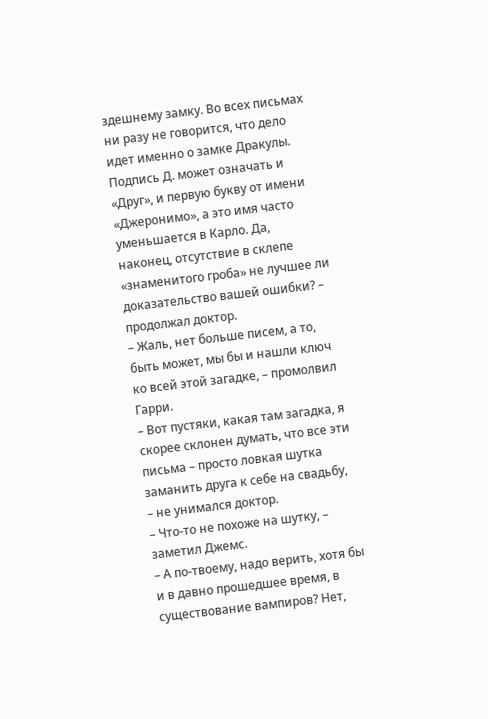здешнему замку. Во всех письмах ни разу не говорится, что дело идет именно о замке Дракулы. Подпись Д. может означать и «Друг», и первую букву от имени «Джеронимо», а это имя часто уменьшается в Карло. Да, наконец, отсутствие в склепе «знаменитого гроба» не лучшее ли доказательство вашей ошибки? – продолжал доктор.
– Жаль, нет больше писем, а то, быть может, мы бы и нашли ключ ко всей этой загадке, – промолвил Гарри.
– Вот пустяки, какая там загадка, я скорее склонен думать, что все эти письма – просто ловкая шутка заманить друга к себе на свадьбу, – не унимался доктор.
– Что-то не похоже на шутку, – заметил Джемс.
– А по-твоему, надо верить, хотя бы и в давно прошедшее время, в существование вампиров? Нет,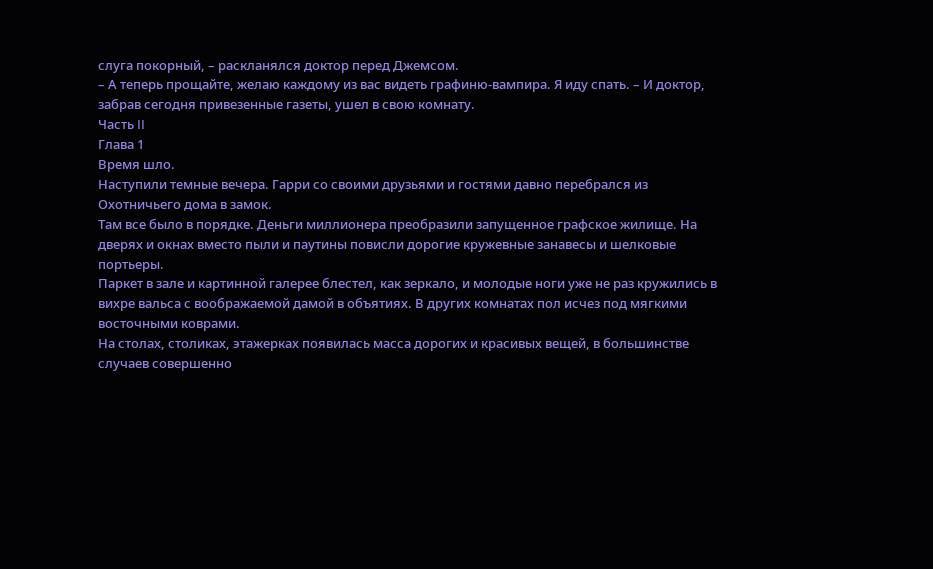слуга покорный, – раскланялся доктор перед Джемсом.
– А теперь прощайте, желаю каждому из вас видеть графиню-вампира. Я иду спать. – И доктор, забрав сегодня привезенные газеты, ушел в свою комнату.
Часть II
Глава 1
Время шло.
Наступили темные вечера. Гарри со своими друзьями и гостями давно перебрался из Охотничьего дома в замок.
Там все было в порядке. Деньги миллионера преобразили запущенное графское жилище. На дверях и окнах вместо пыли и паутины повисли дорогие кружевные занавесы и шелковые портьеры.
Паркет в зале и картинной галерее блестел, как зеркало, и молодые ноги уже не раз кружились в вихре вальса с воображаемой дамой в объятиях. В других комнатах пол исчез под мягкими восточными коврами.
На столах, столиках, этажерках появилась масса дорогих и красивых вещей, в большинстве случаев совершенно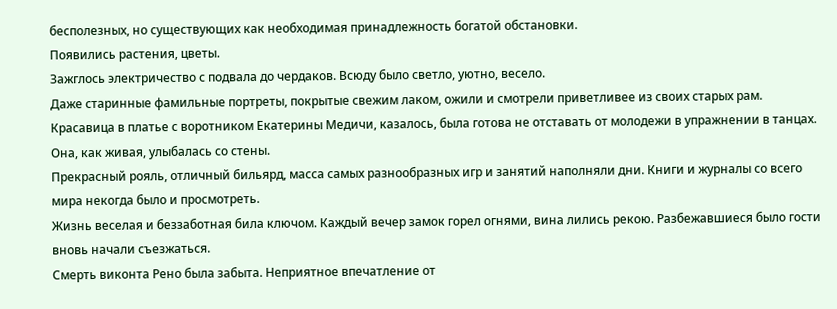бесполезных, но существующих как необходимая принадлежность богатой обстановки.
Появились растения, цветы.
Зажглось электричество с подвала до чердаков. Всюду было светло, уютно, весело.
Даже старинные фамильные портреты, покрытые свежим лаком, ожили и смотрели приветливее из своих старых рам.
Красавица в платье с воротником Екатерины Медичи, казалось, была готова не отставать от молодежи в упражнении в танцах. Она, как живая, улыбалась со стены.
Прекрасный рояль, отличный бильярд, масса самых разнообразных игр и занятий наполняли дни. Книги и журналы со всего мира некогда было и просмотреть.
Жизнь веселая и беззаботная била ключом. Каждый вечер замок горел огнями, вина лились рекою. Разбежавшиеся было гости вновь начали съезжаться.
Смерть виконта Рено была забыта. Неприятное впечатление от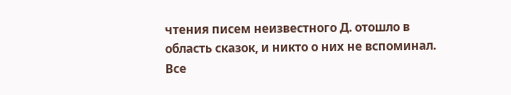чтения писем неизвестного Д. отошло в область сказок, и никто о них не вспоминал. Все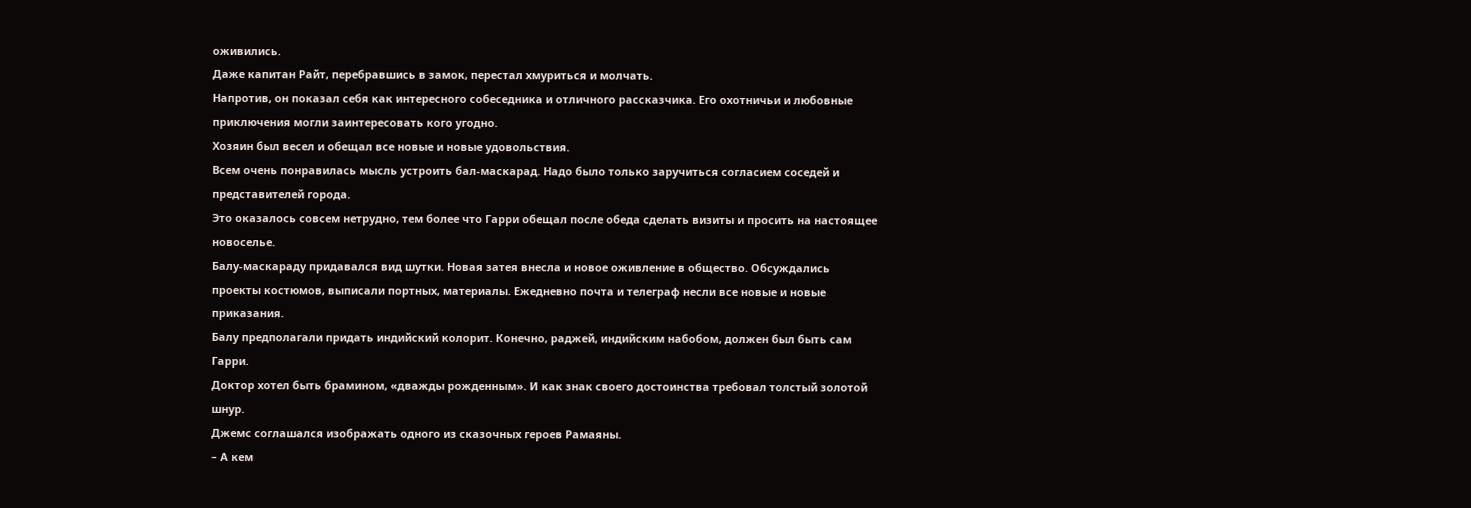оживились.
Даже капитан Райт, перебравшись в замок, перестал хмуриться и молчать.
Напротив, он показал себя как интересного собеседника и отличного рассказчика. Его охотничьи и любовные приключения могли заинтересовать кого угодно.
Хозяин был весел и обещал все новые и новые удовольствия.
Всем очень понравилась мысль устроить бал-маскарад. Надо было только заручиться согласием соседей и представителей города.
Это оказалось совсем нетрудно, тем более что Гарри обещал после обеда сделать визиты и просить на настоящее новоселье.
Балу-маскараду придавался вид шутки. Новая затея внесла и новое оживление в общество. Обсуждались проекты костюмов, выписали портных, материалы. Ежедневно почта и телеграф несли все новые и новые приказания.
Балу предполагали придать индийский колорит. Конечно, раджей, индийским набобом, должен был быть сам Гарри.
Доктор хотел быть брамином, «дважды рожденным». И как знак своего достоинства требовал толстый золотой шнур.
Джемс соглашался изображать одного из сказочных героев Рамаяны.
– А кем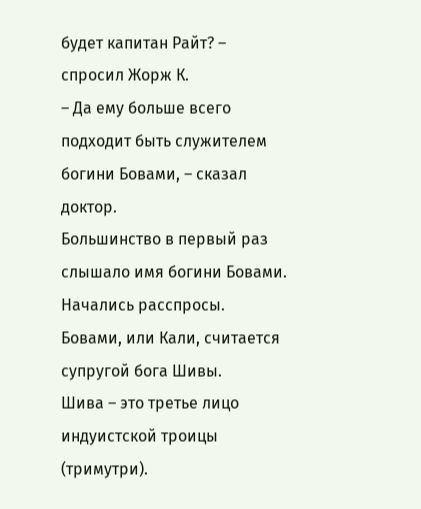будет капитан Райт? – спросил Жорж К.
– Да ему больше всего подходит быть служителем богини Бовами, – сказал доктор.
Большинство в первый раз слышало имя богини Бовами.
Начались расспросы. Бовами, или Кали, считается супругой бога Шивы.
Шива – это третье лицо индуистской троицы (тримутри).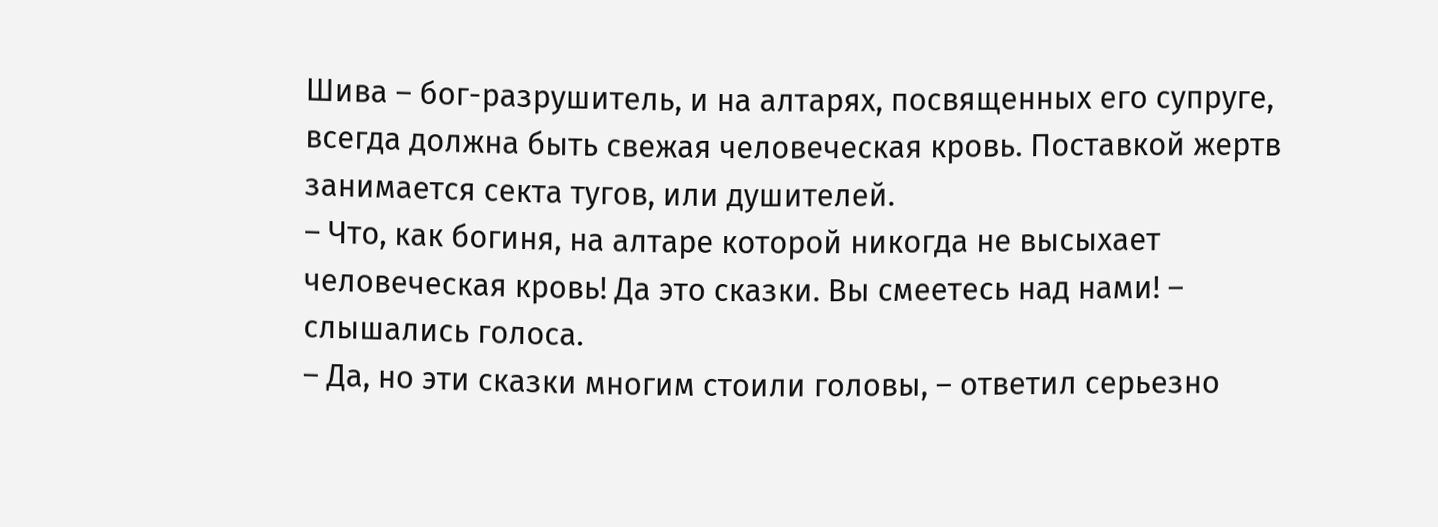Шива – бог-разрушитель, и на алтарях, посвященных его супруге, всегда должна быть свежая человеческая кровь. Поставкой жертв занимается секта тугов, или душителей.
– Что, как богиня, на алтаре которой никогда не высыхает человеческая кровь! Да это сказки. Вы смеетесь над нами! – слышались голоса.
– Да, но эти сказки многим стоили головы, – ответил серьезно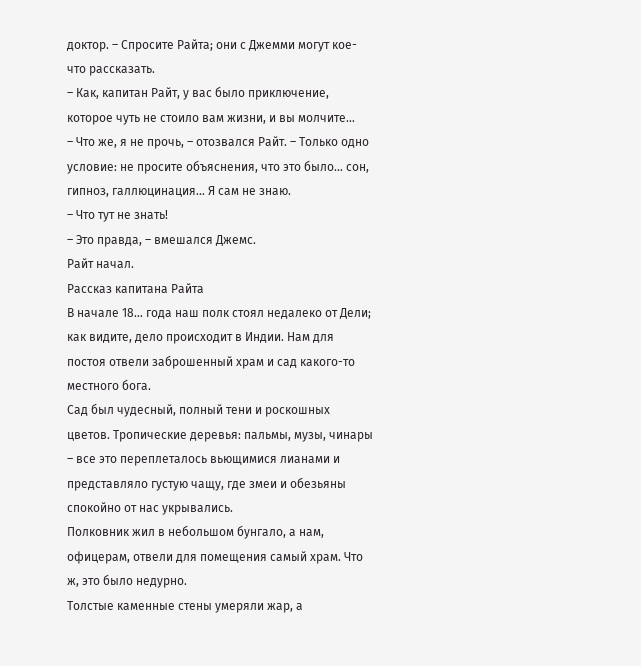доктор. – Спросите Райта; они с Джемми могут кое-что рассказать.
– Как, капитан Райт, у вас было приключение, которое чуть не стоило вам жизни, и вы молчите…
– Что же, я не прочь, – отозвался Райт. – Только одно условие: не просите объяснения, что это было… сон, гипноз, галлюцинация… Я сам не знаю.
– Что тут не знать!
– Это правда, – вмешался Джемс.
Райт начал.
Рассказ капитана Райта
В начале 18… года наш полк стоял недалеко от Дели; как видите, дело происходит в Индии. Нам для постоя отвели заброшенный храм и сад какого-то местного бога.
Сад был чудесный, полный тени и роскошных цветов. Тропические деревья: пальмы, музы, чинары – все это переплеталось вьющимися лианами и представляло густую чащу, где змеи и обезьяны спокойно от нас укрывались.
Полковник жил в небольшом бунгало, а нам, офицерам, отвели для помещения самый храм. Что ж, это было недурно.
Толстые каменные стены умеряли жар, а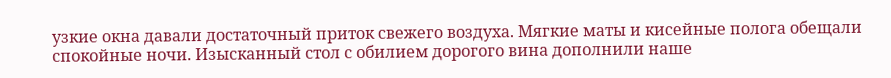узкие окна давали достаточный приток свежего воздуха. Мягкие маты и кисейные полога обещали спокойные ночи. Изысканный стол с обилием дорогого вина дополнили наше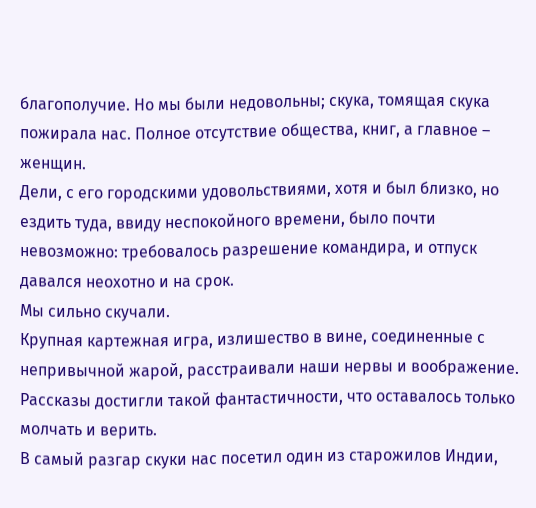благополучие. Но мы были недовольны; скука, томящая скука пожирала нас. Полное отсутствие общества, книг, а главное – женщин.
Дели, с его городскими удовольствиями, хотя и был близко, но ездить туда, ввиду неспокойного времени, было почти невозможно: требовалось разрешение командира, и отпуск давался неохотно и на срок.
Мы сильно скучали.
Крупная картежная игра, излишество в вине, соединенные с непривычной жарой, расстраивали наши нервы и воображение. Рассказы достигли такой фантастичности, что оставалось только молчать и верить.
В самый разгар скуки нас посетил один из старожилов Индии,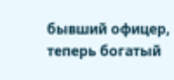бывший офицер, теперь богатый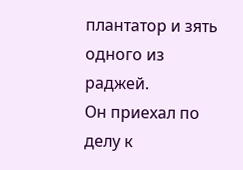плантатор и зять одного из раджей.
Он приехал по делу к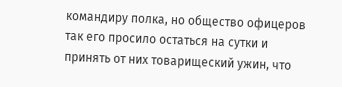командиру полка, но общество офицеров так его просило остаться на сутки и принять от них товарищеский ужин, что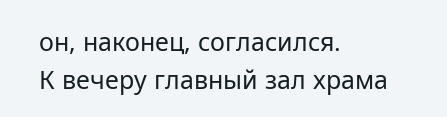он, наконец, согласился.
К вечеру главный зал храма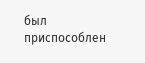был приспособлен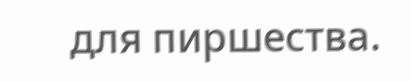для пиршества.